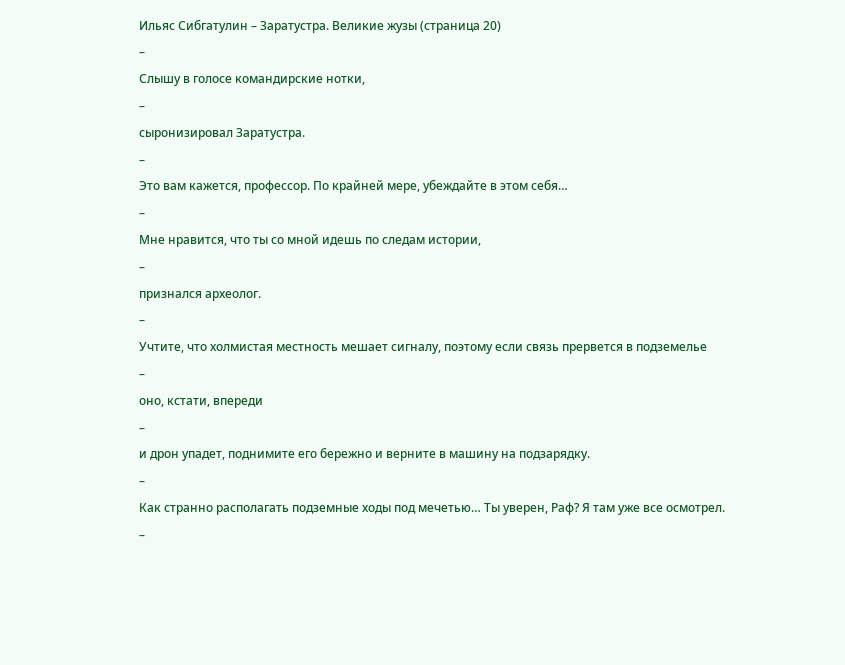Ильяс Сибгатулин – Заратустра. Великие жузы (страница 20)
–
Слышу в голосе командирские нотки,
–
сыронизировал Заратустра.
–
Это вам кажется, профессор. По крайней мере, убеждайте в этом себя…
–
Мне нравится, что ты со мной идешь по следам истории,
–
признался археолог.
–
Учтите, что холмистая местность мешает сигналу, поэтому если связь прервется в подземелье
–
оно, кстати, впереди
–
и дрон упадет, поднимите его бережно и верните в машину на подзарядку.
–
Как странно располагать подземные ходы под мечетью… Ты уверен, Раф? Я там уже все осмотрел.
–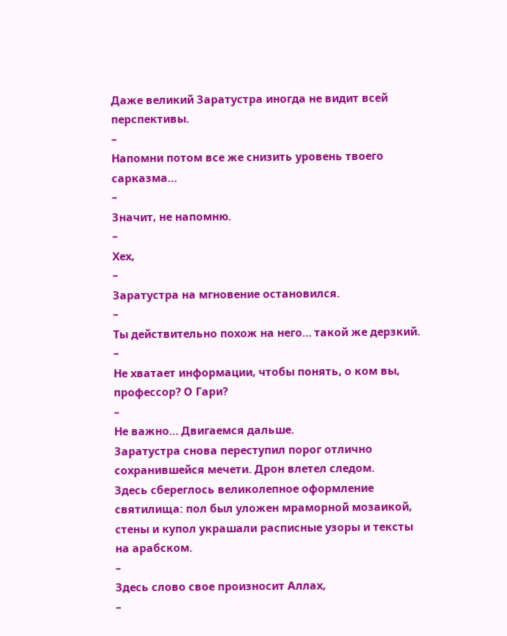Даже великий Заратустра иногда не видит всей перспективы.
–
Напомни потом все же снизить уровень твоего сарказма…
–
Значит, не напомню.
–
Хех,
–
Заратустра на мгновение остановился.
–
Ты действительно похож на него… такой же дерзкий.
–
Не хватает информации, чтобы понять, о ком вы, профессор? О Гари?
–
Не важно… Двигаемся дальше.
Заратустра снова переступил порог отлично сохранившейся мечети. Дрон влетел следом.
Здесь сбереглось великолепное оформление святилища: пол был уложен мраморной мозаикой, стены и купол украшали расписные узоры и тексты на арабском.
–
Здесь слово свое произносит Аллах,
–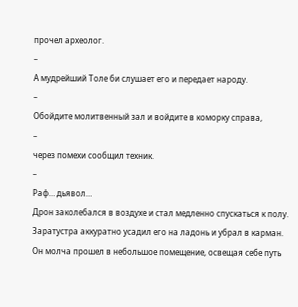прочел археолог.
–
А мудрейший Толе би слушает его и передает народу.
–
Обойдите молитвенный зал и войдите в коморку справа,
–
через помехи сообщил техник.
–
Раф… дьявол…
Дрон заколебался в воздухе и стал медленно спускаться к полу.
Заратустра аккуратно усадил его на ладонь и убрал в карман.
Он молча прошел в небольшое помещение, освещая себе путь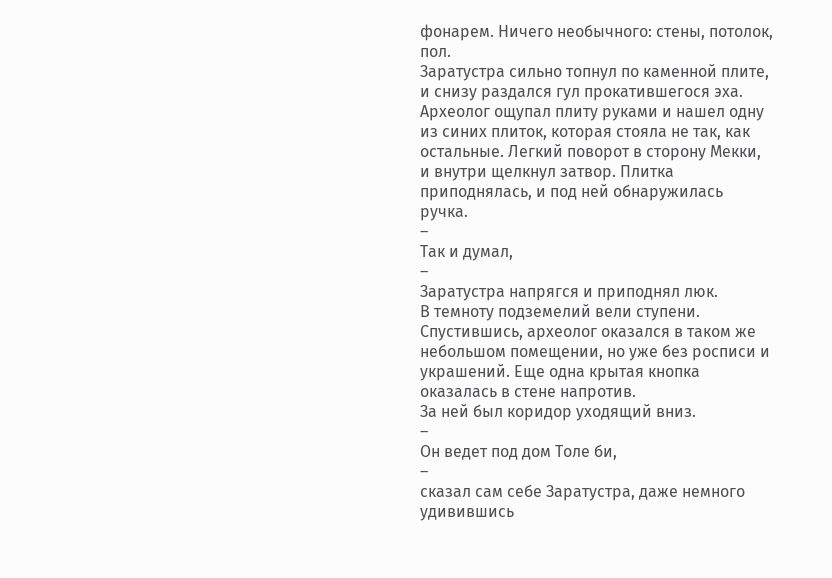фонарем. Ничего необычного: стены, потолок, пол.
Заратустра сильно топнул по каменной плите, и снизу раздался гул прокатившегося эха.
Археолог ощупал плиту руками и нашел одну из синих плиток, которая стояла не так, как остальные. Легкий поворот в сторону Мекки, и внутри щелкнул затвор. Плитка приподнялась, и под ней обнаружилась ручка.
–
Так и думал,
–
Заратустра напрягся и приподнял люк.
В темноту подземелий вели ступени.
Спустившись, археолог оказался в таком же небольшом помещении, но уже без росписи и украшений. Еще одна крытая кнопка оказалась в стене напротив.
За ней был коридор уходящий вниз.
–
Он ведет под дом Толе би,
–
сказал сам себе Заратустра, даже немного удивившись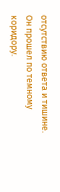отсутствию ответа и тишине.
Он прошел по темному коридору.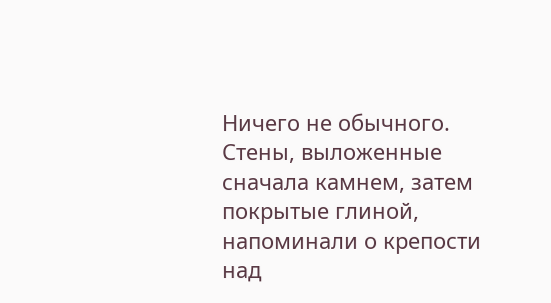Ничего не обычного. Стены, выложенные сначала камнем, затем покрытые глиной, напоминали о крепости над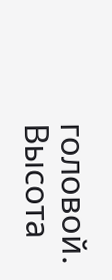головой. Высота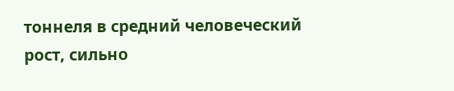тоннеля в средний человеческий рост, сильно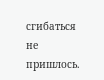сгибаться не пришлось.